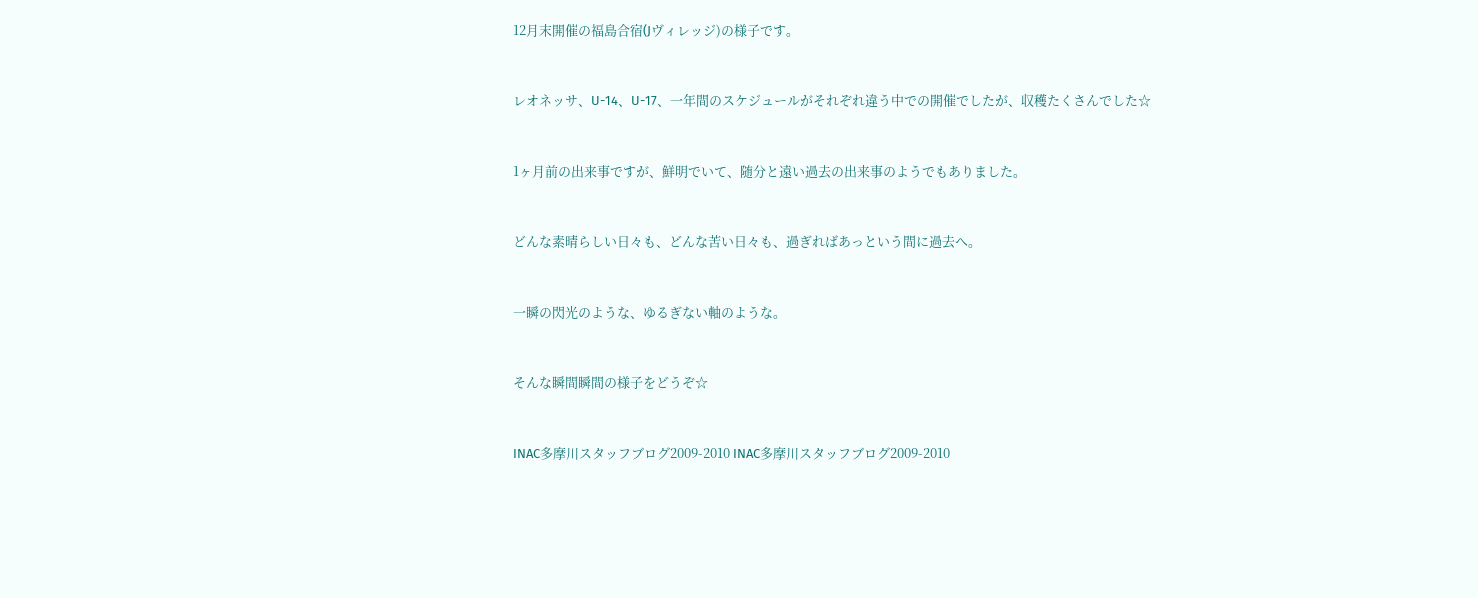12月末開催の福島合宿(Jヴィレッジ)の様子です。


レオネッサ、U-14、U-17、一年間のスケジュールがそれぞれ違う中での開催でしたが、収穫たくさんでした☆


1ヶ月前の出来事ですが、鮮明でいて、随分と遠い過去の出来事のようでもありました。


どんな素晴らしい日々も、どんな苦い日々も、過ぎればあっという間に過去へ。


一瞬の閃光のような、ゆるぎない軸のような。


そんな瞬間瞬間の様子をどうぞ☆


INAC多摩川スタッフブログ2009-2010 INAC多摩川スタッフブログ2009-2010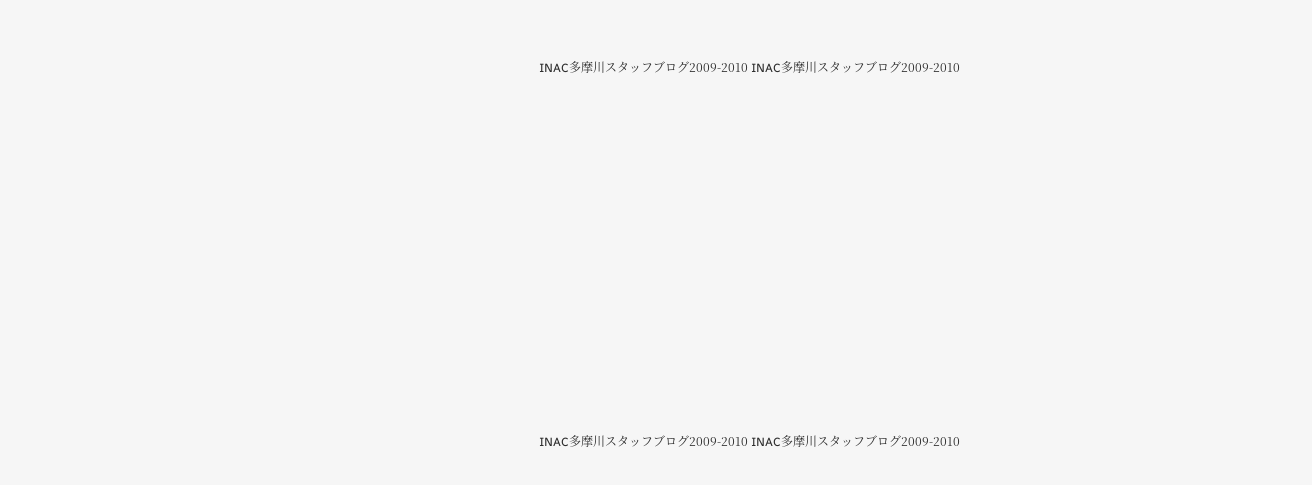INAC多摩川スタッフブログ2009-2010 INAC多摩川スタッフブログ2009-2010















INAC多摩川スタッフブログ2009-2010 INAC多摩川スタッフブログ2009-2010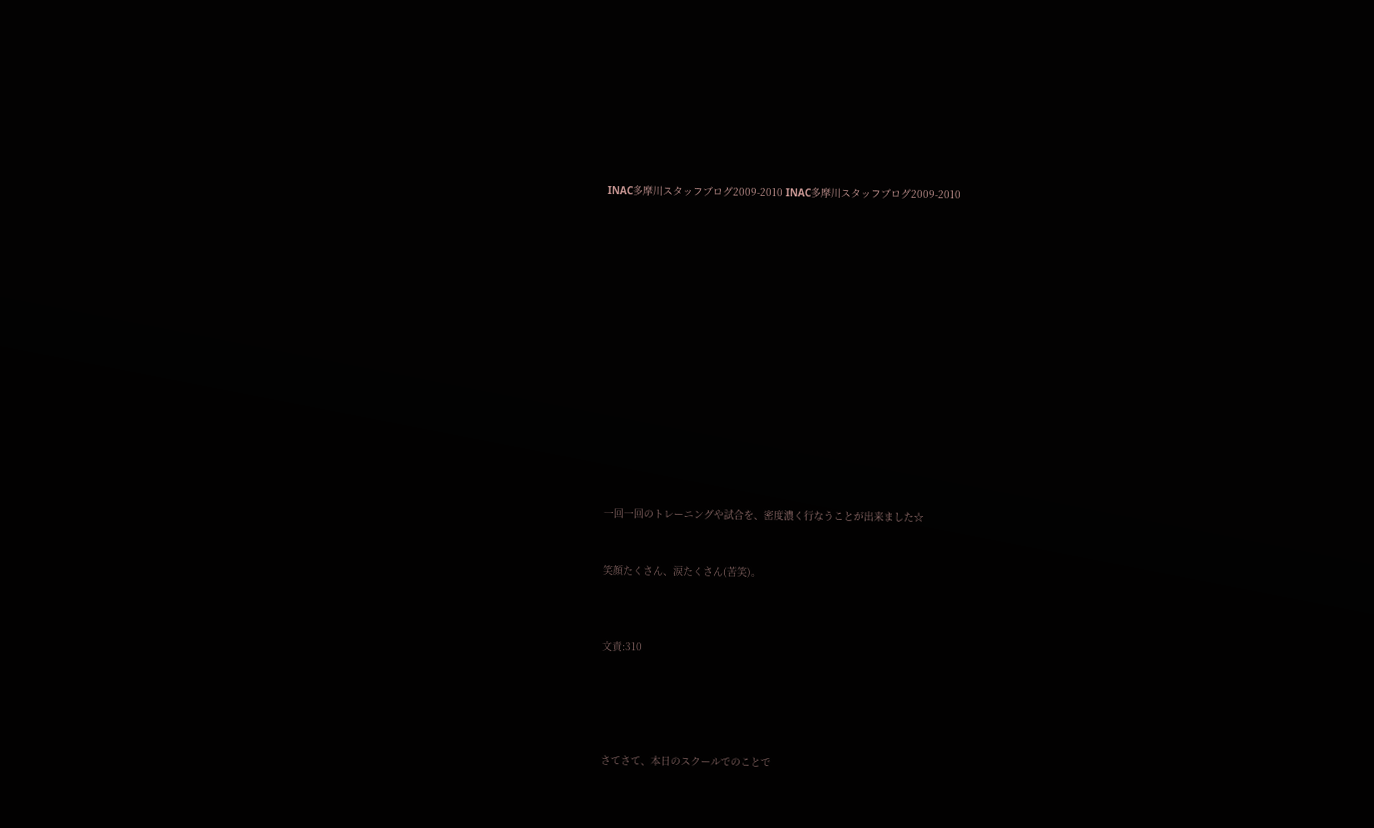INAC多摩川スタッフブログ2009-2010 INAC多摩川スタッフブログ2009-2010
















一回一回のトレーニングや試合を、密度濃く行なうことが出来ました☆


笑顔たくさん、涙たくさん(苦笑)。



文責:310





さてさて、本日のスクールでのことで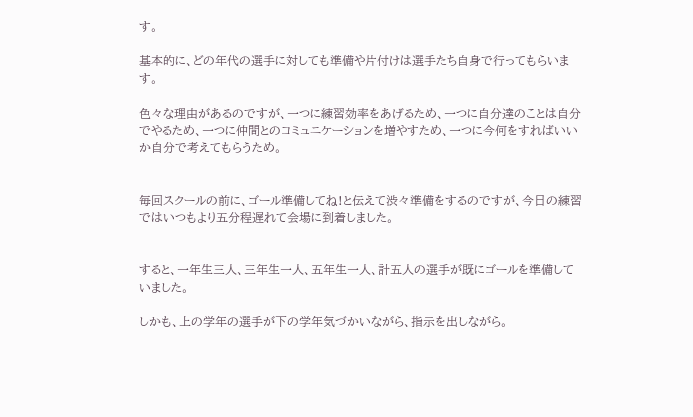す。

基本的に、どの年代の選手に対しても準備や片付けは選手たち自身で行ってもらいます。

色々な理由があるのですが、一つに練習効率をあげるため、一つに自分達のことは自分でやるため、一つに仲間とのコミュニケーションを増やすため、一つに今何をすればいいか自分で考えてもらうため。


毎回スクールの前に、ゴール準備してね!と伝えて渋々準備をするのですが、今日の練習ではいつもより五分程遅れて会場に到着しました。


すると、一年生三人、三年生一人、五年生一人、計五人の選手が既にゴールを準備していました。

しかも、上の学年の選手が下の学年気づかいながら、指示を出しながら。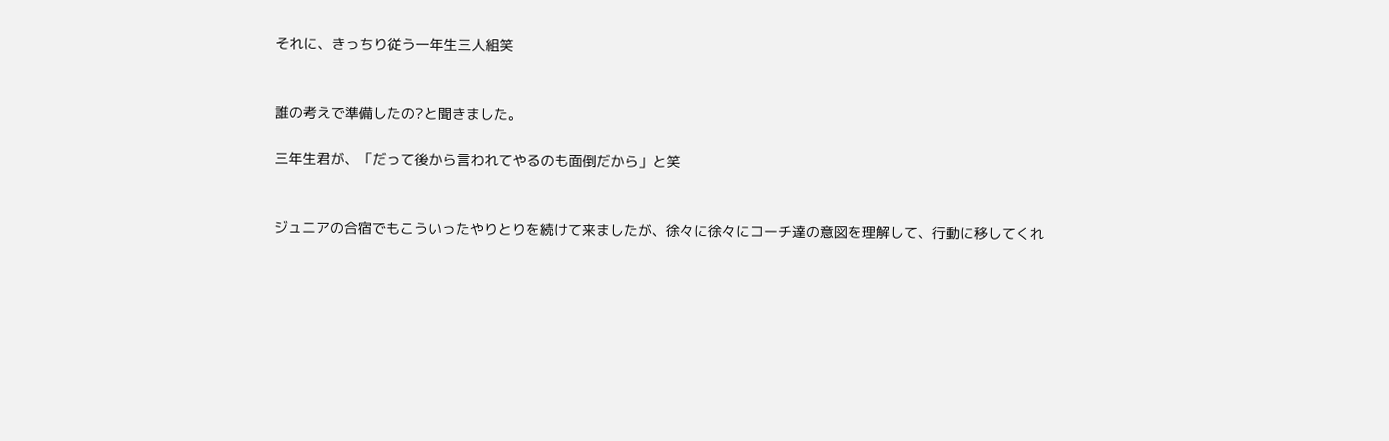それに、きっちり従う一年生三人組笑


誰の考えで準備したの?と聞きました。

三年生君が、「だって後から言われてやるのも面倒だから」と笑


ジュニアの合宿でもこういったやりとりを続けて来ましたが、徐々に徐々にコーチ達の意図を理解して、行動に移してくれ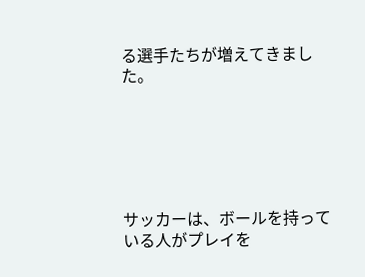る選手たちが増えてきました。






サッカーは、ボールを持っている人がプレイを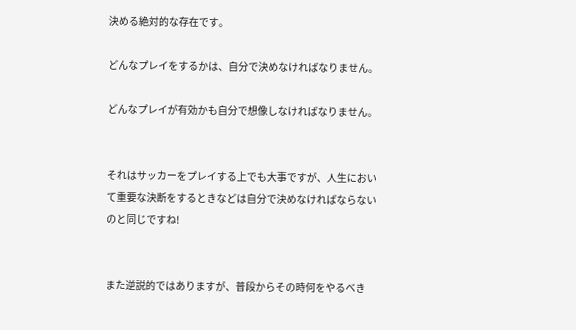決める絶対的な存在です。

どんなプレイをするかは、自分で決めなければなりません。

どんなプレイが有効かも自分で想像しなければなりません。


それはサッカーをプレイする上でも大事ですが、人生において重要な決断をするときなどは自分で決めなければならないのと同じですね!


また逆説的ではありますが、普段からその時何をやるべき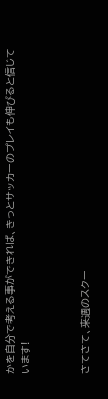かを自分で考える事ができれば、きっとサッカーのプレイも伸びると信じています!



さてさて、来週のスクー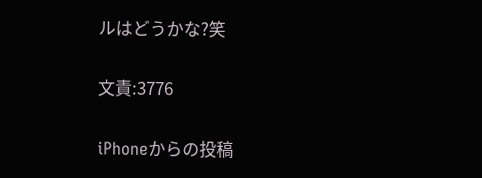ルはどうかな?笑


文責:3776


iPhoneからの投稿